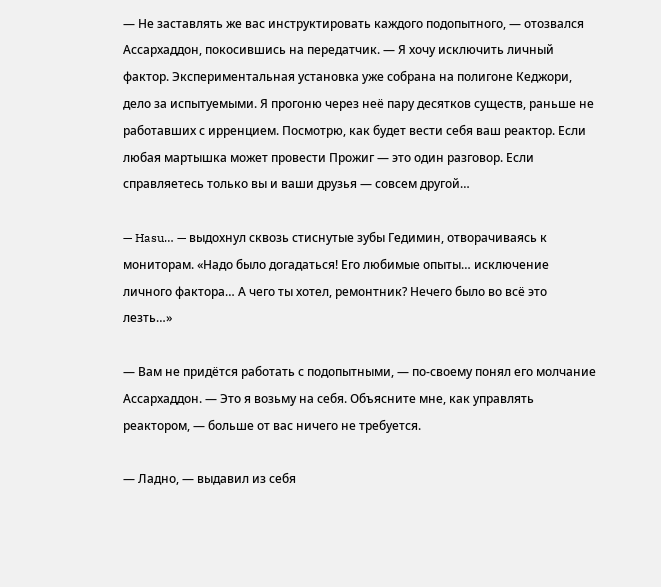— Не заставлять же вас инструктировать каждого подопытного, — отозвался Ассархаддон, покосившись на передатчик. — Я хочу исключить личный фактор. Экспериментальная установка уже собрана на полигоне Кеджори, дело за испытуемыми. Я прогоню через неё пару десятков существ, раньше не работавших с ирренцием. Посмотрю, как будет вести себя ваш реактор. Если любая мартышка может провести Прожиг — это один разговор. Если справляетесь только вы и ваши друзья — совсем другой…

— Hasu… — выдохнул сквозь стиснутые зубы Гедимин, отворачиваясь к мониторам. «Надо было догадаться! Его любимые опыты… исключение личного фактора… А чего ты хотел, ремонтник? Нечего было во всё это лезть…»

— Вам не придётся работать с подопытными, — по-своему понял его молчание Ассархаддон. — Это я возьму на себя. Объясните мне, как управлять реактором, — больше от вас ничего не требуется.

— Ладно, — выдавил из себя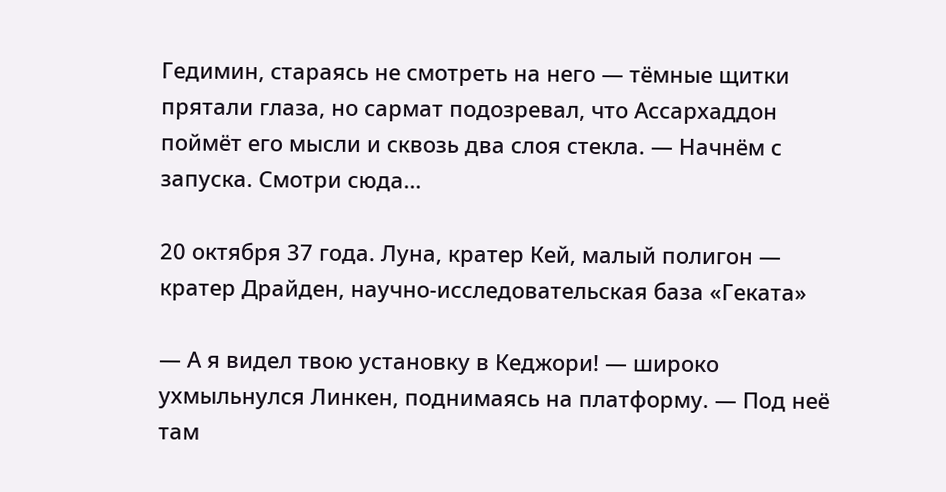Гедимин, стараясь не смотреть на него — тёмные щитки прятали глаза, но сармат подозревал, что Ассархаддон поймёт его мысли и сквозь два слоя стекла. — Начнём с запуска. Смотри сюда…

20 октября 37 года. Луна, кратер Кей, малый полигон — кратер Драйден, научно-исследовательская база «Геката»

— А я видел твою установку в Кеджори! — широко ухмыльнулся Линкен, поднимаясь на платформу. — Под неё там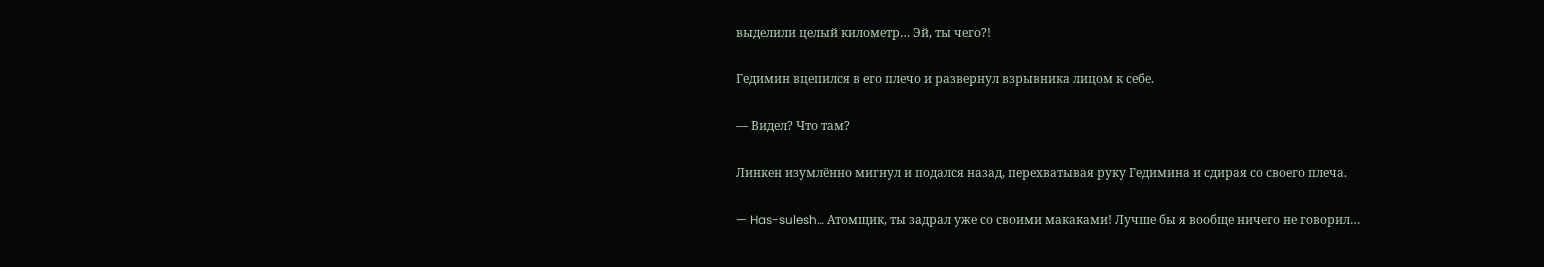выделили целый километр… Эй, ты чего?!

Гедимин вцепился в его плечо и развернул взрывника лицом к себе.

— Видел? Что там?

Линкен изумлённо мигнул и подался назад, перехватывая руку Гедимина и сдирая со своего плеча.

— Has-sulesh… Атомщик, ты задрал уже со своими макаками! Лучше бы я вообще ничего не говорил…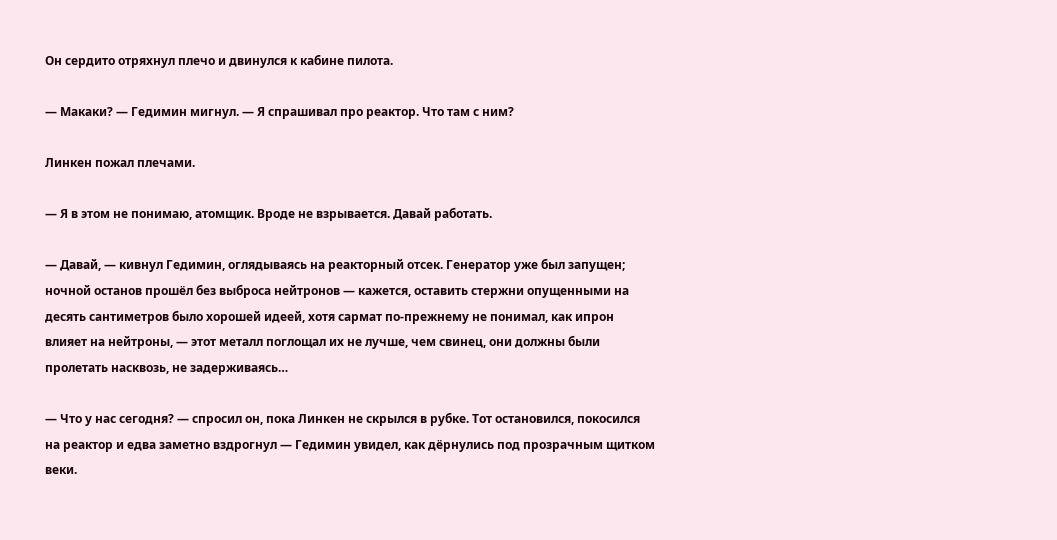Он сердито отряхнул плечо и двинулся к кабине пилота.

— Макаки? — Гедимин мигнул. — Я спрашивал про реактор. Что там с ним?

Линкен пожал плечами.

— Я в этом не понимаю, атомщик. Вроде не взрывается. Давай работать.

— Давай, — кивнул Гедимин, оглядываясь на реакторный отсек. Генератор уже был запущен; ночной останов прошёл без выброса нейтронов — кажется, оставить стержни опущенными на десять сантиметров было хорошей идеей, хотя сармат по-прежнему не понимал, как ипрон влияет на нейтроны, — этот металл поглощал их не лучше, чем свинец, они должны были пролетать насквозь, не задерживаясь…

— Что у нас сегодня? — спросил он, пока Линкен не скрылся в рубке. Тот остановился, покосился на реактор и едва заметно вздрогнул — Гедимин увидел, как дёрнулись под прозрачным щитком веки.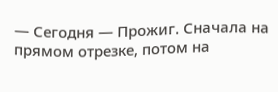— Сегодня — Прожиг. Сначала на прямом отрезке, потом на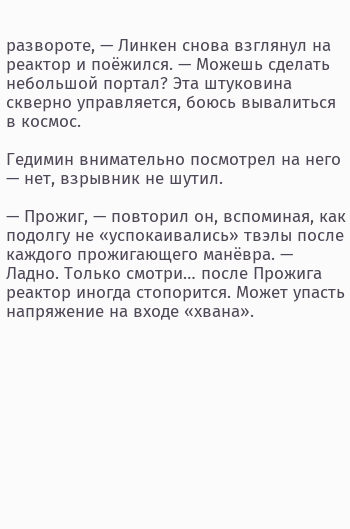развороте, — Линкен снова взглянул на реактор и поёжился. — Можешь сделать небольшой портал? Эта штуковина скверно управляется, боюсь вывалиться в космос.

Гедимин внимательно посмотрел на него — нет, взрывник не шутил.

— Прожиг, — повторил он, вспоминая, как подолгу не «успокаивались» твэлы после каждого прожигающего манёвра. — Ладно. Только смотри… после Прожига реактор иногда стопорится. Может упасть напряжение на входе «хвана».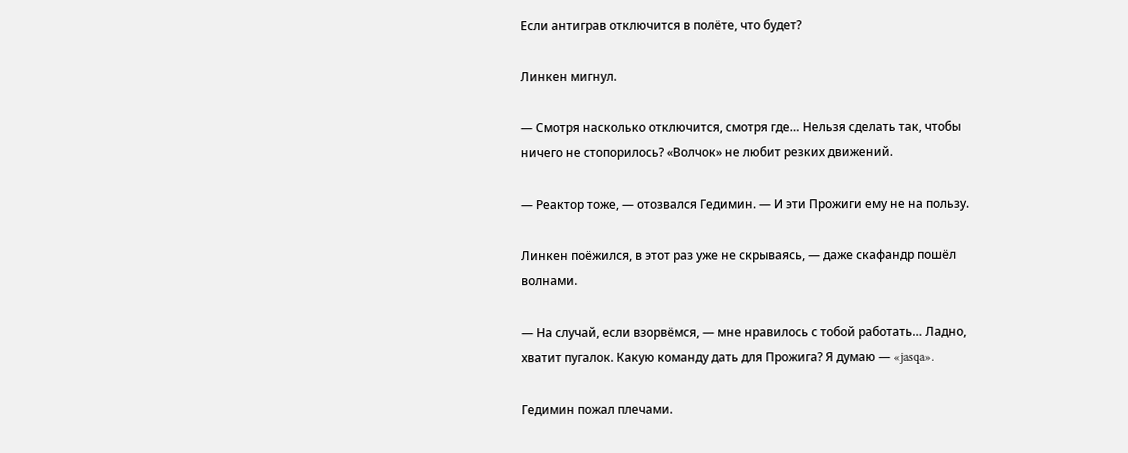Если антиграв отключится в полёте, что будет?

Линкен мигнул.

— Смотря насколько отключится, смотря где… Нельзя сделать так, чтобы ничего не стопорилось? «Волчок» не любит резких движений.

— Реактор тоже, — отозвался Гедимин. — И эти Прожиги ему не на пользу.

Линкен поёжился, в этот раз уже не скрываясь, — даже скафандр пошёл волнами.

— На случай, если взорвёмся, — мне нравилось с тобой работать… Ладно, хватит пугалок. Какую команду дать для Прожига? Я думаю — «jasqa».

Гедимин пожал плечами.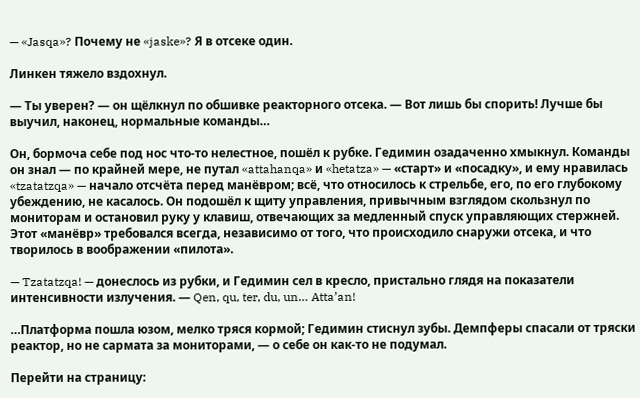— «Jasqa»? Почему не «jaske»? Я в отсеке один.

Линкен тяжело вздохнул.

— Ты уверен? — он щёлкнул по обшивке реакторного отсека. — Вот лишь бы спорить! Лучше бы выучил, наконец, нормальные команды…

Он, бормоча себе под нос что-то нелестное, пошёл к рубке. Гедимин озадаченно хмыкнул. Команды он знал — по крайней мере, не путал «attahanqa» и «hetatza» — «старт» и «посадку», и ему нравилась «tzatatzqa» — начало отсчёта перед манёвром; всё, что относилось к стрельбе, его, по его глубокому убеждению, не касалось. Он подошёл к щиту управления, привычным взглядом скользнул по мониторам и остановил руку у клавиш, отвечающих за медленный спуск управляющих стержней. Этот «манёвр» требовался всегда, независимо от того, что происходило снаружи отсека, и что творилось в воображении «пилота».

— Tzatatzqa! — донеслось из рубки, и Гедимин сел в кресло, пристально глядя на показатели интенсивности излучения. — Qen, qu, ter, du, un… Atta’an!

…Платформа пошла юзом, мелко тряся кормой; Гедимин стиснул зубы. Демпферы спасали от тряски реактор, но не сармата за мониторами, — о себе он как-то не подумал.

Перейти на страницу: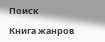Поиск

Книга жанров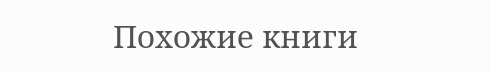Похожие книги